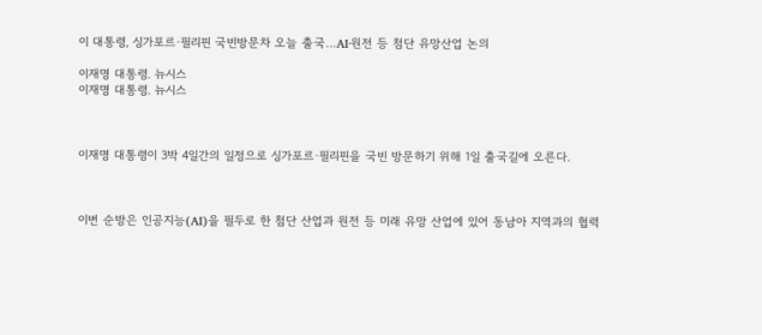이 대통령, 싱가포르·필리핀 국빈방문차 오늘 출국…AI∙원전 등 첨단 유망산업 논의

이재명 대통령. 뉴시스
이재명 대통령. 뉴시스



이재명 대통령이 3박 4일간의 일정으로 싱가포르·필리핀을 국빈 방문하기 위해 1일 출국길에 오른다.



이번 순방은 인공지능(AI)을 필두로 한 첨단 산업과 원전 등 미래 유망 산업에 있어 동남아 지역과의 협력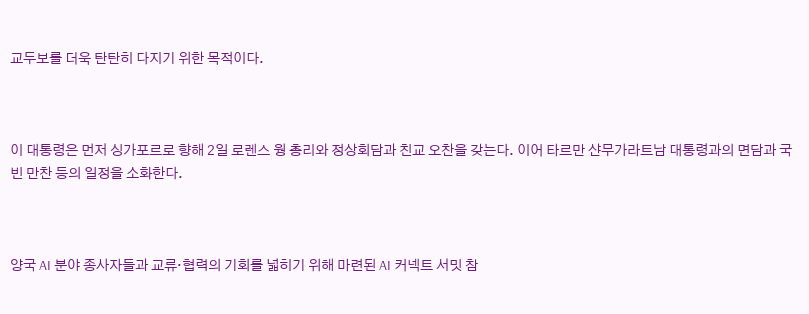교두보를 더욱 탄탄히 다지기 위한 목적이다.



이 대통령은 먼저 싱가포르로 향해 2일 로렌스 웡 총리와 정상회담과 친교 오찬을 갖는다. 이어 타르만 샨무가라트남 대통령과의 면담과 국빈 만찬 등의 일정을 소화한다.



양국 AI 분야 종사자들과 교류·협력의 기회를 넓히기 위해 마련된 AI 커넥트 서밋 참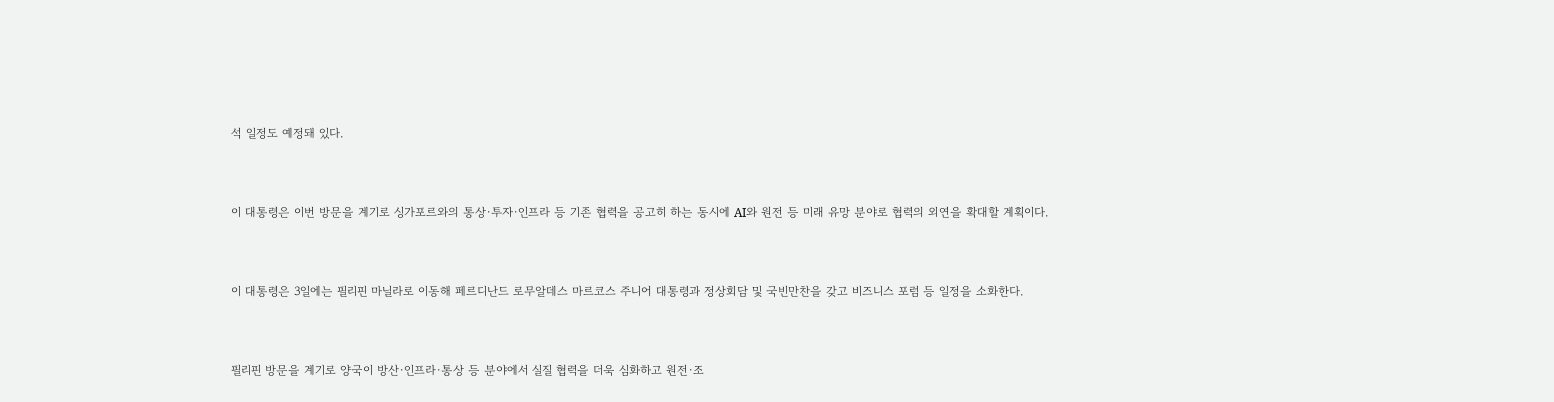석 일정도 예정돼 있다.



이 대통령은 이번 방문을 계기로 싱가포르와의 통상·투자·인프라 등 기존 협력을 공고히 하는 동시에 AI와 원전 등 미래 유망 분야로 협력의 외연을 확대할 계획이다.



이 대통령은 3일에는 필리핀 마닐라로 이동해 페르디난드 로무알데스 마르코스 주니어 대통령과 정상회담 및 국빈만찬을 갖고 비즈니스 포럼 등 일정을 소화한다.



필리핀 방문을 계기로 양국이 방산·인프라·통상 등 분야에서 실질 협력을 더욱 심화하고 원전·조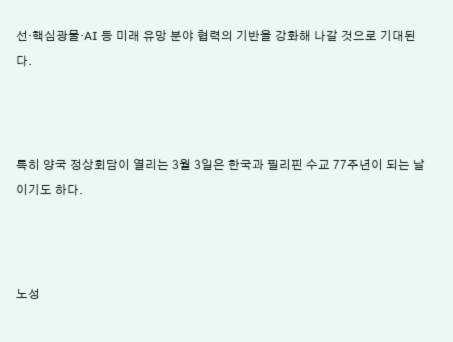선·핵심광물·AI 등 미래 유망 분야 협력의 기반을 강화해 나갈 것으로 기대된다.



특히 양국 정상회담이 열리는 3월 3일은 한국과 필리핀 수교 77주년이 되는 날이기도 하다.



노성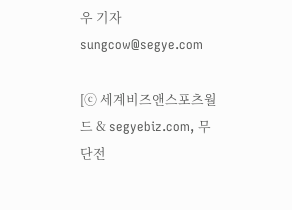우 기자 sungcow@segye.com

[ⓒ 세계비즈앤스포츠월드 & segyebiz.com, 무단전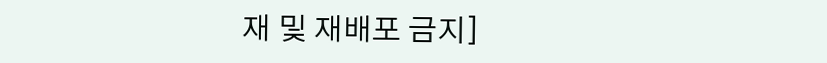재 및 재배포 금지]